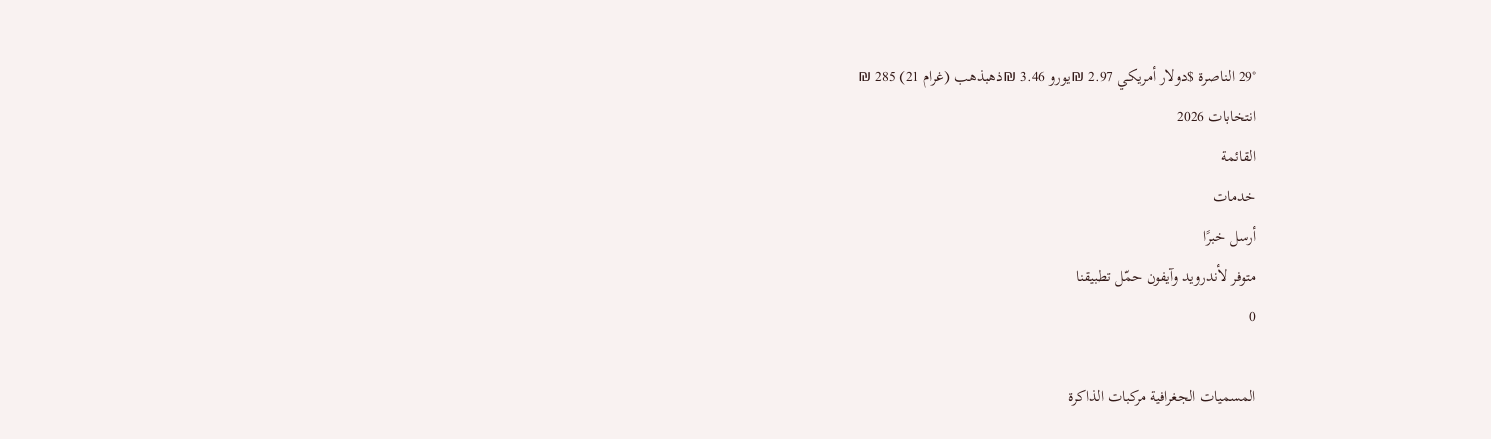29° الناصرة $دولار أمريكي 2.97 ₪يورو 3.46 ₪ذهبذهب (غرام 21) 285 ₪
انتخابات 2026
القائمة
خدمات
أرسل خبرًا
متوفر لأندرويد وآيفون حمّل تطبيقنا
0

المسميات الجغرافية مركبات الذاكرة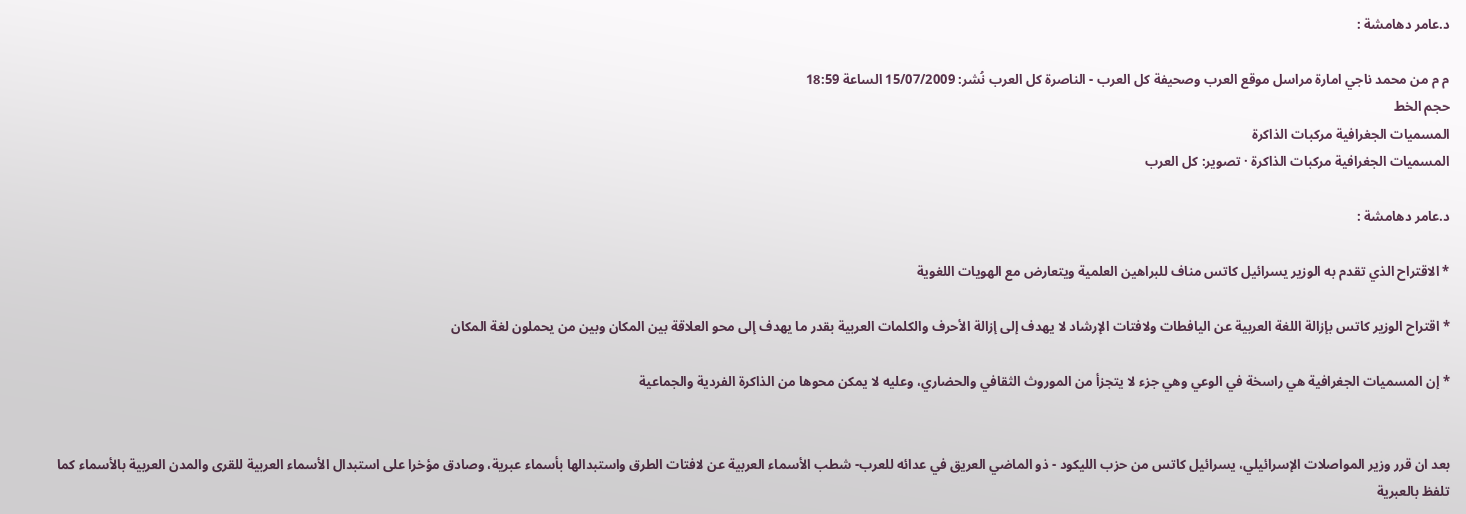د.عامر دهامشة :

م م من محمد ناجي امارة مراسل موقع العرب وصحيفة كل العرب - الناصرة كل العرب نُشر: 15/07/2009 الساعة 18:59
حجم الخط
المسميات الجغرافية مركبات الذاكرة
المسميات الجغرافية مركبات الذاكرة · تصوير: كل العرب

د.عامر دهامشة :

* الاقتراح الذي تقدم به الوزير يسرائيل كاتس مناف للبراهين العلمية ويتعارض مع الهويات اللغوية

* اقتراح الوزير كاتس بإزالة اللغة العربية عن اليافطات ولافتات الإرشاد لا يهدف إلى إزالة الأحرف والكلمات العربية بقدر ما يهدف إلى محو العلاقة بين المكان وبين من يحملون لغة المكان

* إن المسميات الجغرافية هي راسخة في الوعي وهي جزء لا يتجزأ من الموروث الثقافي والحضاري، وعليه لا يمكن محوها من الذاكرة الفردية والجماعية


بعد ان قرر وزير المواصلات الإسرائيلي، يسرائيل كاتس من حزب الليكود - ذو الماضي العريق في عدائه للعرب- شطب الأسماء العربية عن لافتات الطرق واستبدالها بأسماء عبرية، وصادق مؤخرا على استبدال الأسماء العربية للقرى والمدن العربية بالأسماء كما تلفظ بالعبرية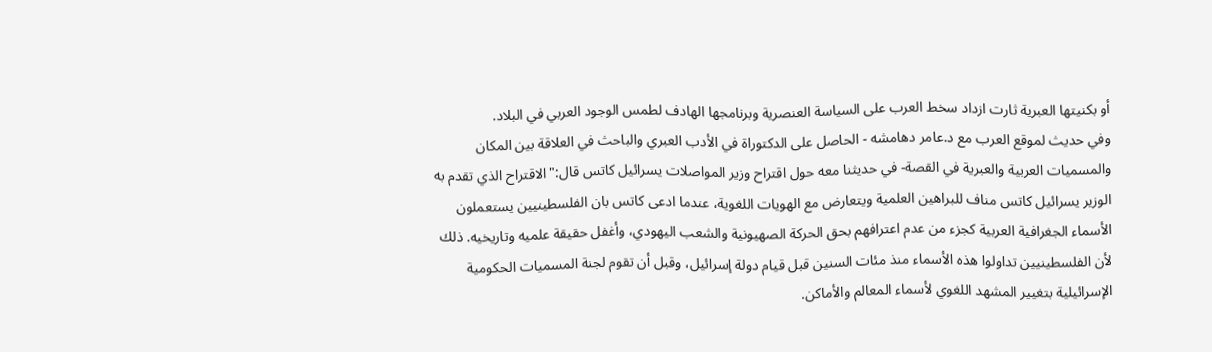أو بكنيتها العبرية ثارت ازداد سخط العرب على السياسة العنصرية وبرنامجها الهادف لطمس الوجود العربي في البلاد.
وفي حديث لموقع العرب مع د.عامر دهامشه - الحاصل على الدكتوراة في الأدب العبري والباحث في العلاقة بين المكان والمسميات العربية والعبرية في القصة- في حديثنا معه حول اقتراح وزير المواصلات يسرائيل كاتس قال:"الاقتراح الذي تقدم به الوزير يسرائيل كاتس مناف للبراهين العلمية ويتعارض مع الهويات اللغوية، عندما ادعى كاتس بان الفلسطينيين يستعملون الأسماء الجغرافية العربية كجزء من عدم اعترافهم بحق الحركة الصهيونية والشعب اليهودي، وأغفل حقيقة علميه وتاريخيه. ذلك لأن الفلسطينيين تداولوا هذه الأسماء منذ مئات السنين قبل قيام دولة إسرائيل، وقبل أن تقوم لجنة المسميات الحكومية الإسرائيلية بتغيير المشهد اللغوي لأسماء المعالم والأماكن.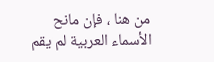من هنا ، فإن مانح الأسماء العربية لم يقم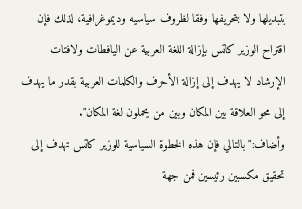بتبديلها ولا بتحريفها وفقا لظروف سياسيه وديموغرافية، لذلك فإن اقتراح الوزير كاتس بإزالة اللغة العربية عن اليافطات ولافتات الإرشاد لا يهدف إلى إزالة الأحرف والكلمات العربية بقدر ما يهدف إلى محو العلاقة بين المكان وبين من يحملون لغة المكان".
وأضاف:" بالتالي فإن هذه الخطوة السياسية للوزير كاتس تهدف إلى تحقيق مكسبين رئيسين فمن جهة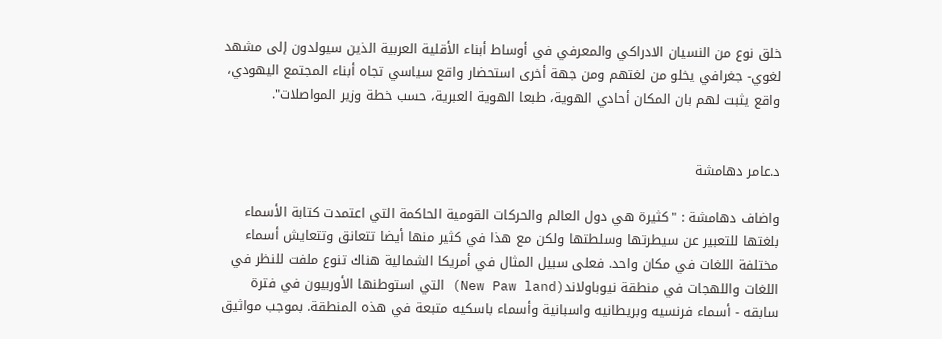خلق نوع من النسيان الادراكي والمعرفي في أوساط أبناء الأقلية العربية الذين سيولدون إلى مشهد لغوي- جغرافي يخلو من لغتهم ومن جهة أخرى استحضار واقع سياسي تجاه أبناء المجتمع اليهودي، واقع يثبت لهم بان المكان أحادي الهوية، طبعا الهوية العبرية، حسب خطة وزير المواصلات".


د.عامر دهامشة

واضاف دهامشة : "كثيرة هي دول العالم والحركات القومية الحاكمة التي اعتمدت كتابة الأسماء بلغتها للتعبير عن سيطرتها وسلطتها ولكن مع هذا في كثير منها أيضا تتعانق وتتعايش أسماء مختلفة اللغات في مكان واحد. فعلى سبيل المثال في أمريكا الشمالية هناك تنوع ملفت للنظر في اللغات واللهجات في منطقة نيوباولاند(New Paw land) التي استوطنها الأوربيون في فترة سابقه - أسماء فرنسيه وبريطانيه واسبانية وأسماء باسكيه متبعة في هذه المنطقة. بموجب مواثيق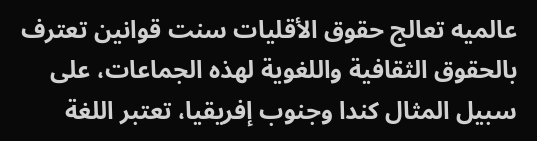عالميه تعالج حقوق الأقليات سنت قوانين تعترف بالحقوق الثقافية واللغوية لهذه الجماعات، على سبيل المثال كندا وجنوب إفريقيا، تعتبر اللغة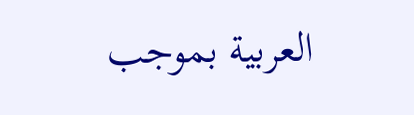العربية بموجب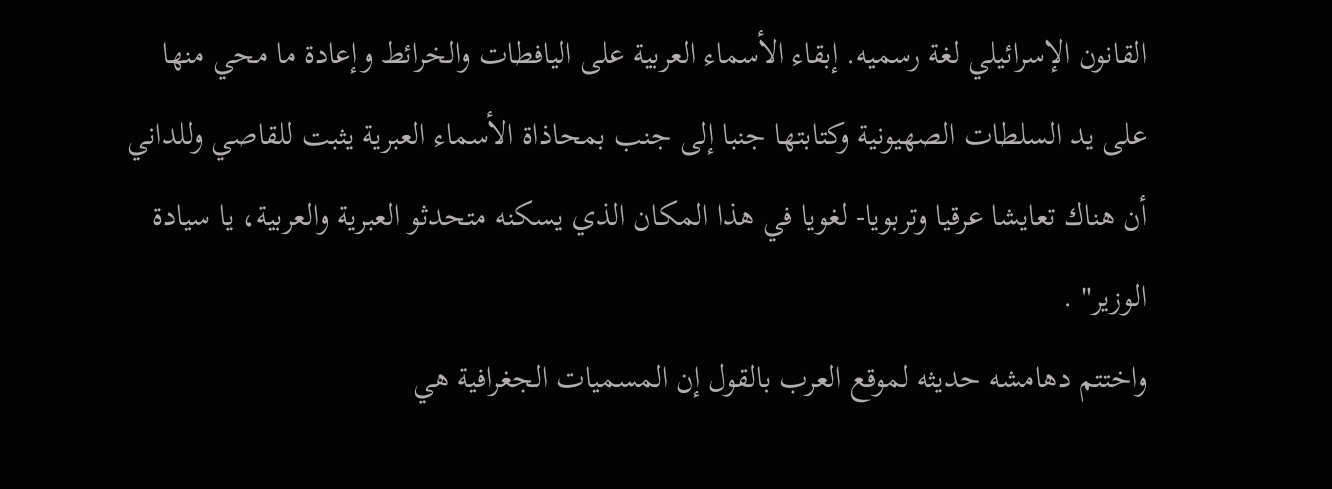القانون الإسرائيلي لغة رسميه. إبقاء الأسماء العربية على اليافطات والخرائط وإعادة ما محي منها على يد السلطات الصهيونية وكتابتها جنبا إلى جنب بمحاذاة الأسماء العبرية يثبت للقاصي وللداني أن هناك تعايشا عرقيا وتربويا- لغويا في هذا المكان الذي يسكنه متحدثو العبرية والعربية، يا سيادة الوزير" .
واختتم دهامشه حديثه لموقع العرب بالقول إن المسميات الجغرافية هي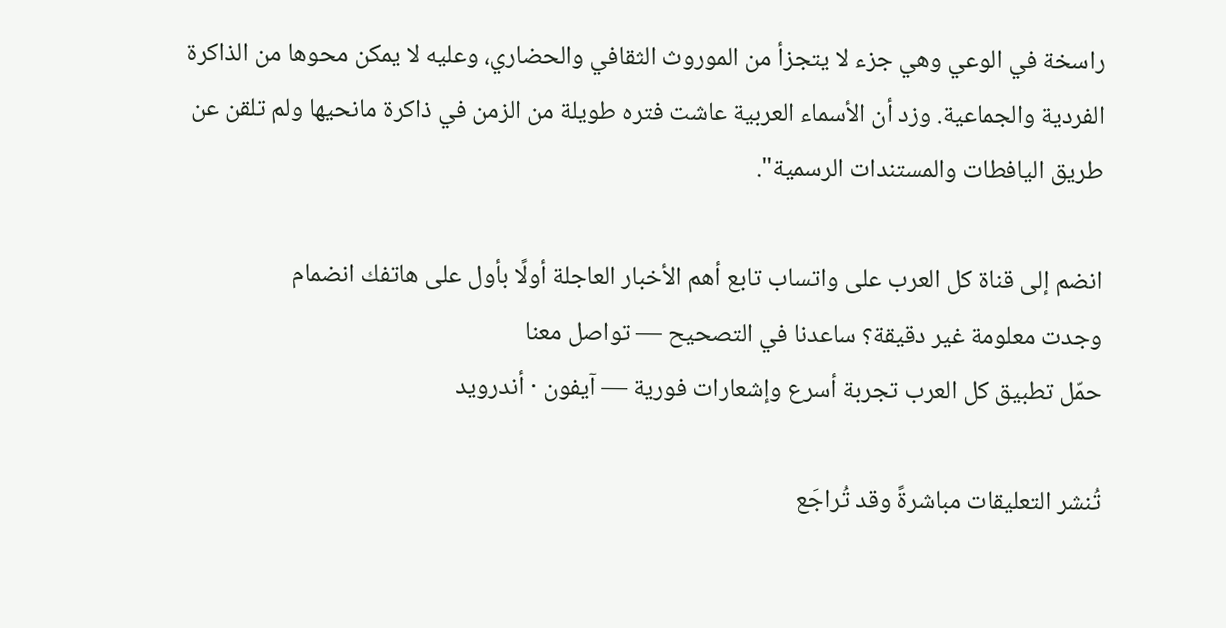راسخة في الوعي وهي جزء لا يتجزأ من الموروث الثقافي والحضاري، وعليه لا يمكن محوها من الذاكرة الفردية والجماعية. وزد أن الأسماء العربية عاشت فتره طويلة من الزمن في ذاكرة مانحيها ولم تلقن عن طريق اليافطات والمستندات الرسمية".

انضم إلى قناة كل العرب على واتساب تابع أهم الأخبار العاجلة أولًا بأول على هاتفك انضمام
وجدت معلومة غير دقيقة؟ ساعدنا في التصحيح — تواصل معنا
حمّل تطبيق كل العرب تجربة أسرع وإشعارات فورية — آيفون · أندرويد

تُنشر التعليقات مباشرةً وقد تُراجَع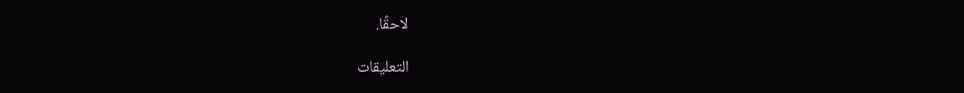لاحقًا.

التعليقات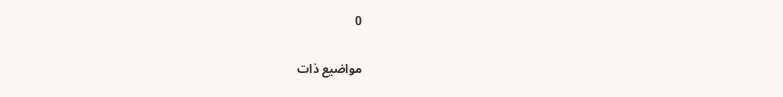0

مواضيع ذات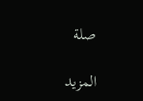صلة

المزيد